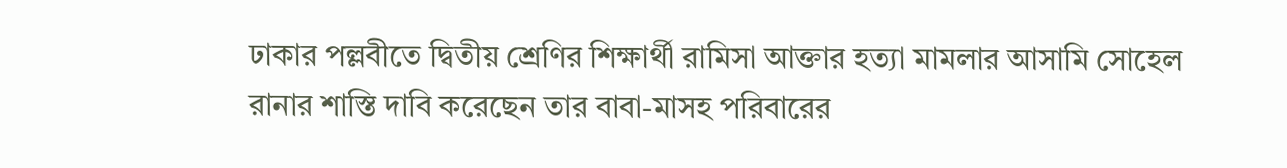ঢাকার পল্লবীতে দ্বিতীয় শ্রেণির শিক্ষার্থী রামিসা আক্তার হত্যা মামলার আসামি সোহেল রানার শাস্তি দাবি করেছেন তার বাবা-মাসহ পরিবারের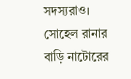সদস্যরাও। সোহেল রানার বাড়ি নাটোরের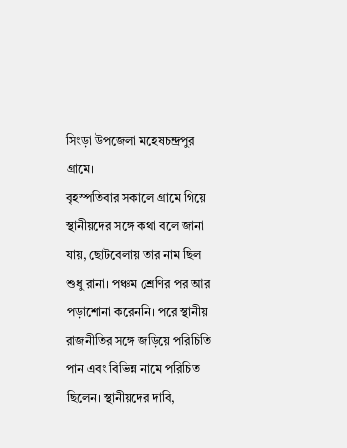সিংড়া উপজেলা মহেষচন্দ্রপুর গ্রামে।
বৃহস্পতিবার সকালে গ্রামে গিয়ে স্থানীয়দের সঙ্গে কথা বলে জানা যায়, ছোটবেলায় তার নাম ছিল শুধু রানা। পঞ্চম শ্রেণির পর আর পড়াশোনা করেননি। পরে স্থানীয় রাজনীতির সঙ্গে জড়িয়ে পরিচিতি পান এবং বিভিন্ন নামে পরিচিত ছিলেন। স্থানীয়দের দাবি,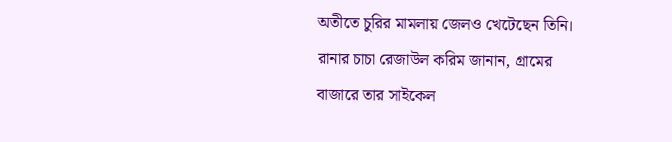অতীতে চুরির মামলায় জেলও খেটেছেন তিনি।
রানার চাচা রেজাউল করিম জানান, গ্রামের বাজারে তার সাইকেল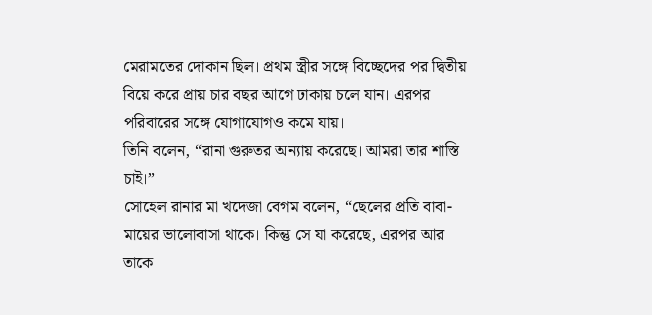মেরামতের দোকান ছিল। প্রথম স্ত্রীর সঙ্গে বিচ্ছেদের পর দ্বিতীয় বিয়ে করে প্রায় চার বছর আগে ঢাকায় চলে যান। এরপর পরিবারের সঙ্গে যোগাযোগও কমে যায়।
তিনি বলেন, “রানা গুরুতর অন্যায় করেছে। আমরা তার শাস্তি চাই।”
সোহেল রানার মা খদেজা বেগম বলেন, “ছেলের প্রতি বাবা-মায়ের ভালোবাসা থাকে। কিন্তু সে যা করেছে, এরপর আর তাকে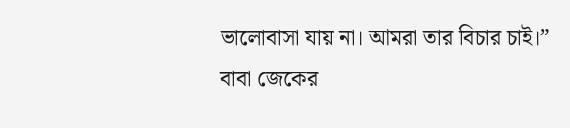ভালোবাসা যায় না। আমরা তার বিচার চাই।”
বাবা জেকের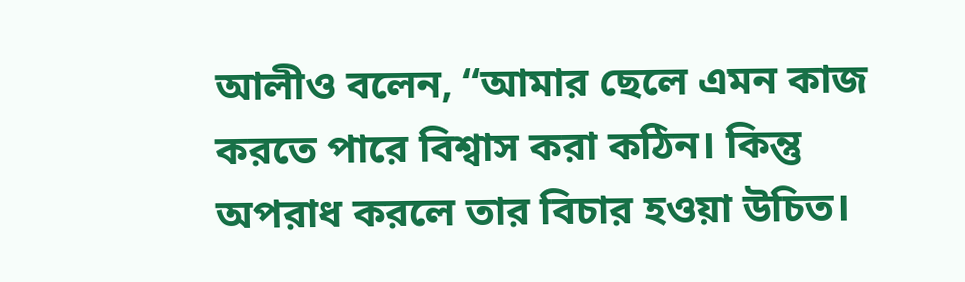আলীও বলেন, “আমার ছেলে এমন কাজ করতে পারে বিশ্বাস করা কঠিন। কিন্তু অপরাধ করলে তার বিচার হওয়া উচিত।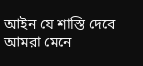আইন যে শাস্তি দেবে আমরা মেনে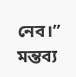নেব।”
মন্তব্য